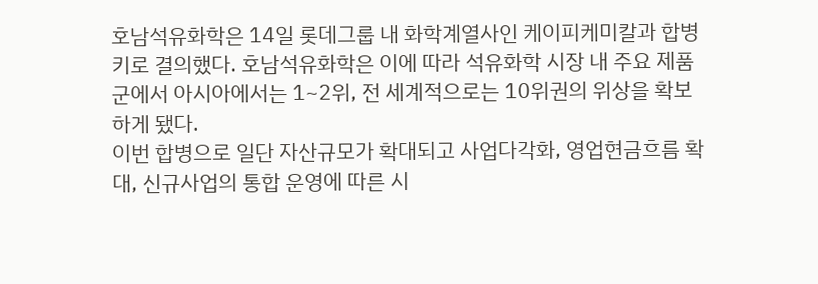호남석유화학은 14일 롯데그룹 내 화학계열사인 케이피케미칼과 합병키로 결의했다. 호남석유화학은 이에 따라 석유화학 시장 내 주요 제품군에서 아시아에서는 1~2위, 전 세계적으로는 10위권의 위상을 확보하게 됐다.
이번 합병으로 일단 자산규모가 확대되고 사업다각화, 영업현금흐름 확대, 신규사업의 통합 운영에 따른 시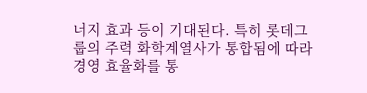너지 효과 등이 기대된다. 특히 롯데그룹의 주력 화학계열사가 통합됨에 따라 경영 효율화를 통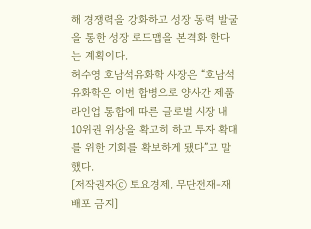해 경쟁력을 강화하고 성장 동력 발굴을 통한 성장 로드맵을 본격화 한다는 계획이다.
허수영 호남석유화학 사장은 “호남석유화학은 이번 합병으로 양사간 제품 라인업 통합에 따른 글로벌 시장 내 10위권 위상을 확고히 하고 투자 확대를 위한 기회를 확보하게 됐다”고 말했다.
[저작권자ⓒ 토요경제. 무단전재-재배포 금지]